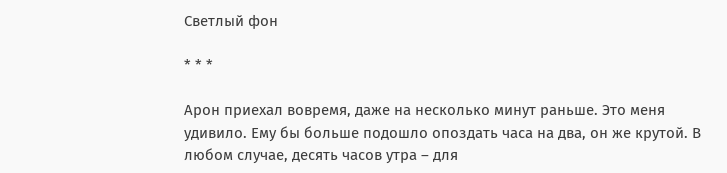Светлый фон

* * *

Арон приехал вовремя, даже на несколько минут раньше. Это меня удивило. Ему бы больше подошло опоздать часа на два, он же крутой. В любом случае, десять часов утра – для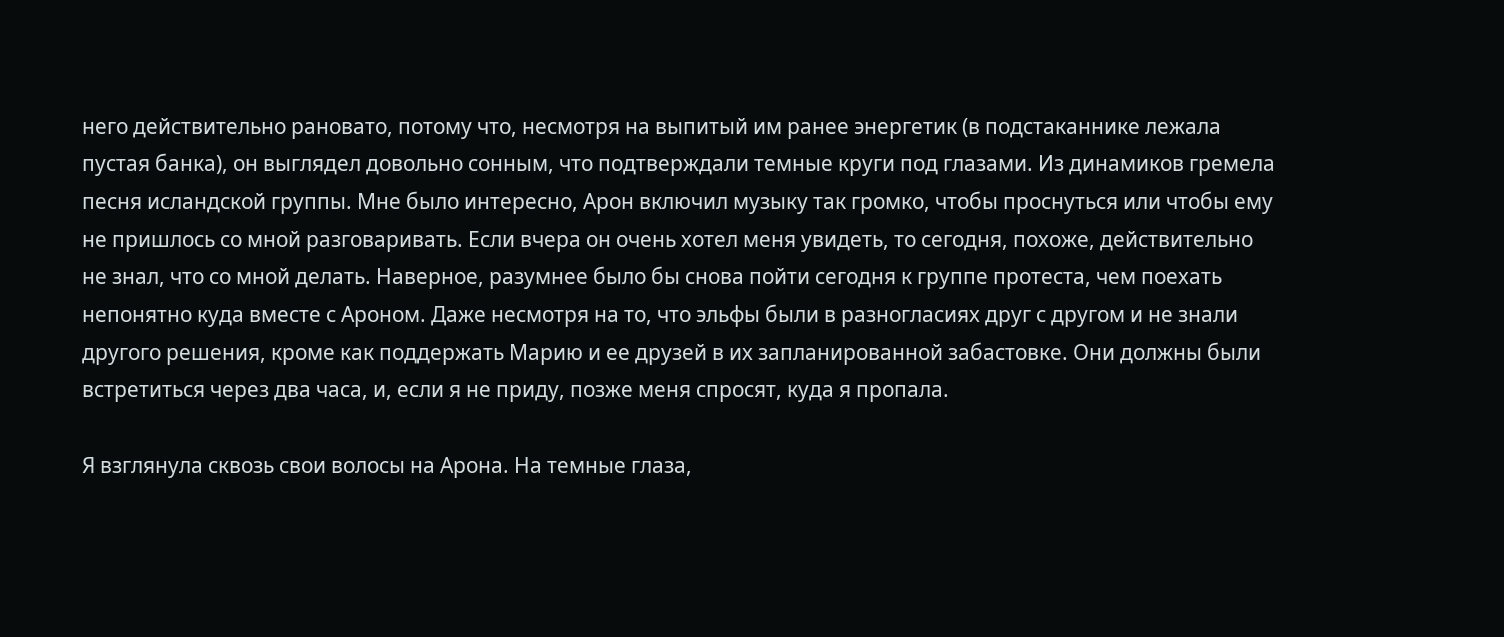него действительно рановато, потому что, несмотря на выпитый им ранее энергетик (в подстаканнике лежала пустая банка), он выглядел довольно сонным, что подтверждали темные круги под глазами. Из динамиков гремела песня исландской группы. Мне было интересно, Арон включил музыку так громко, чтобы проснуться или чтобы ему не пришлось со мной разговаривать. Если вчера он очень хотел меня увидеть, то сегодня, похоже, действительно не знал, что со мной делать. Наверное, разумнее было бы снова пойти сегодня к группе протеста, чем поехать непонятно куда вместе с Ароном. Даже несмотря на то, что эльфы были в разногласиях друг с другом и не знали другого решения, кроме как поддержать Марию и ее друзей в их запланированной забастовке. Они должны были встретиться через два часа, и, если я не приду, позже меня спросят, куда я пропала.

Я взглянула сквозь свои волосы на Арона. На темные глаза,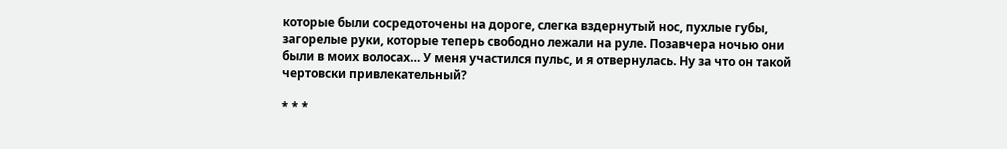которые были сосредоточены на дороге, слегка вздернутый нос, пухлые губы, загорелые руки, которые теперь свободно лежали на руле. Позавчера ночью они были в моих волосах… У меня участился пульс, и я отвернулась. Ну за что он такой чертовски привлекательный?

* * *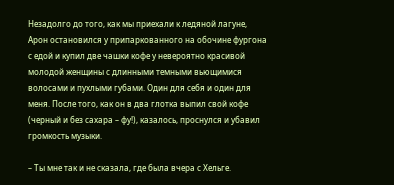Незадолго до того, как мы приехали к ледяной лагуне, Арон остановился у припаркованного на обочине фургона с едой и купил две чашки кофе у невероятно красивой молодой женщины с длинными темными вьющимися волосами и пухлыми губами. Один для себя и один для меня. После того, как он в два глотка выпил свой кофе (черный и без сахара – фу!), казалось, проснулся и убавил громкость музыки.

– Ты мне так и не сказала, где была вчера с Хельге.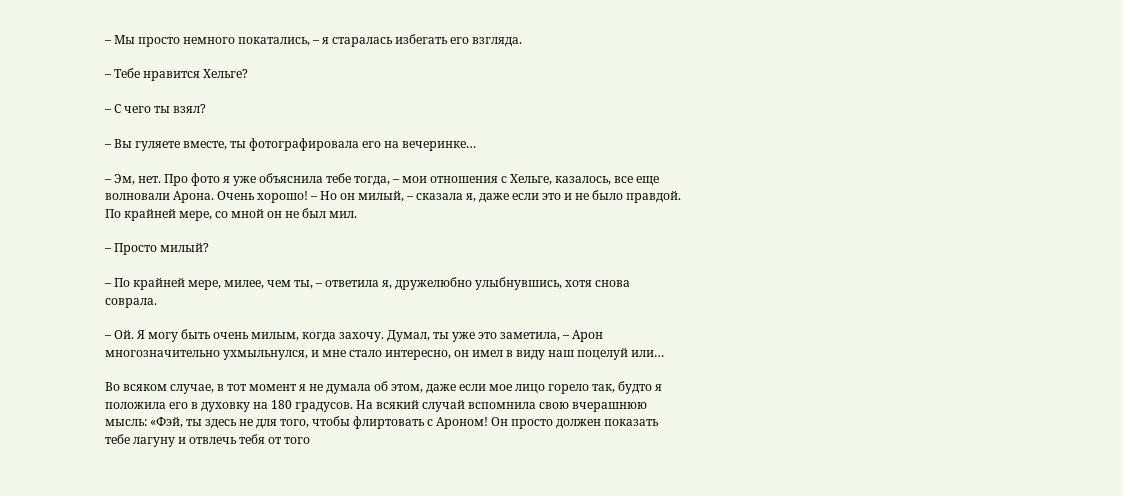– Мы просто немного покатались, – я старалась избегать его взгляда.

– Тебе нравится Хельге?

– С чего ты взял?

– Вы гуляете вместе, ты фотографировала его на вечеринке…

– Эм, нет. Про фото я уже объяснила тебе тогда, – мои отношения с Хельге, казалось, все еще волновали Арона. Очень хорошо! – Но он милый, – сказала я, даже если это и не было правдой. По крайней мере, со мной он не был мил.

– Просто милый?

– По крайней мере, милее, чем ты, – ответила я, дружелюбно улыбнувшись, хотя снова соврала.

– Ой. Я могу быть очень милым, когда захочу. Думал, ты уже это заметила, – Арон многозначительно ухмыльнулся, и мне стало интересно, он имел в виду наш поцелуй или…

Во всяком случае, в тот момент я не думала об этом, даже если мое лицо горело так, будто я положила его в духовку на 180 градусов. На всякий случай вспомнила свою вчерашнюю мысль: «Фэй, ты здесь не для того, чтобы флиртовать с Ароном! Он просто должен показать тебе лагуну и отвлечь тебя от того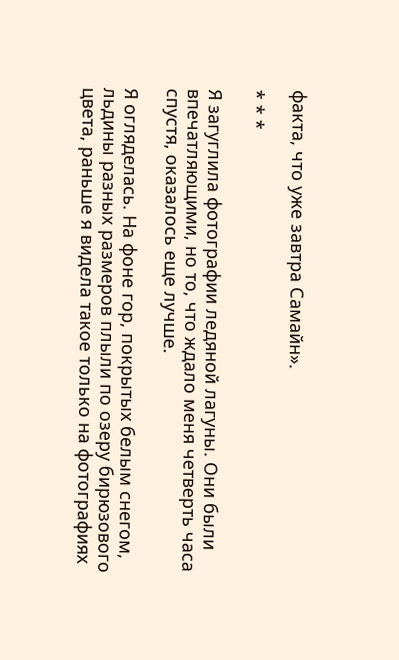факта, что уже завтра Самайн».

* * *

Я загуглила фотографии ледяной лагуны. Они были впечатляющими, но то, что ждало меня четверть часа спустя, оказалось еще лучше.

Я огляделась. На фоне гор, покрытых белым снегом, льдины разных размеров плыли по озеру бирюзового цвета, раньше я видела такое только на фотографиях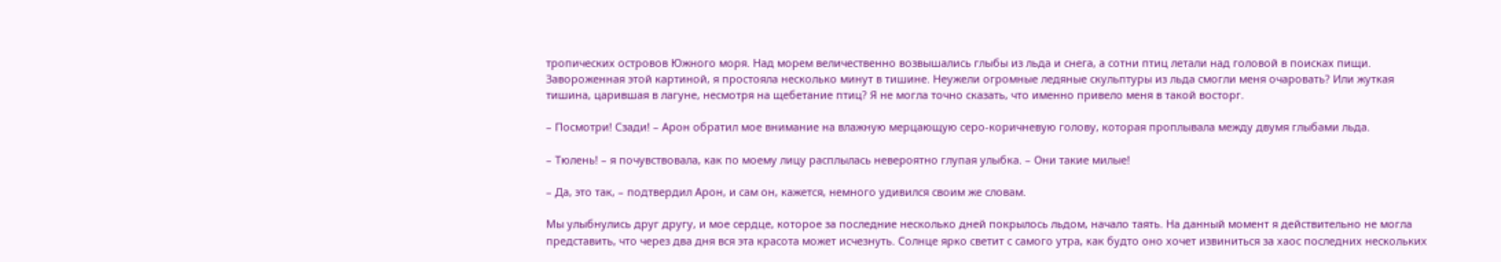тропических островов Южного моря. Над морем величественно возвышались глыбы из льда и снега, а сотни птиц летали над головой в поисках пищи. Завороженная этой картиной, я простояла несколько минут в тишине. Неужели огромные ледяные скульптуры из льда смогли меня очаровать? Или жуткая тишина, царившая в лагуне, несмотря на щебетание птиц? Я не могла точно сказать, что именно привело меня в такой восторг.

– Посмотри! Сзади! – Арон обратил мое внимание на влажную мерцающую серо-коричневую голову, которая проплывала между двумя глыбами льда.

– Тюлень! – я почувствовала, как по моему лицу расплылась невероятно глупая улыбка. – Они такие милые!

– Да, это так, – подтвердил Арон, и сам он, кажется, немного удивился своим же словам.

Мы улыбнулись друг другу, и мое сердце, которое за последние несколько дней покрылось льдом, начало таять. На данный момент я действительно не могла представить, что через два дня вся эта красота может исчезнуть. Солнце ярко светит с самого утра, как будто оно хочет извиниться за хаос последних нескольких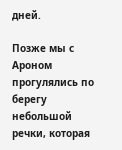дней.

Позже мы с Ароном прогулялись по берегу небольшой речки, которая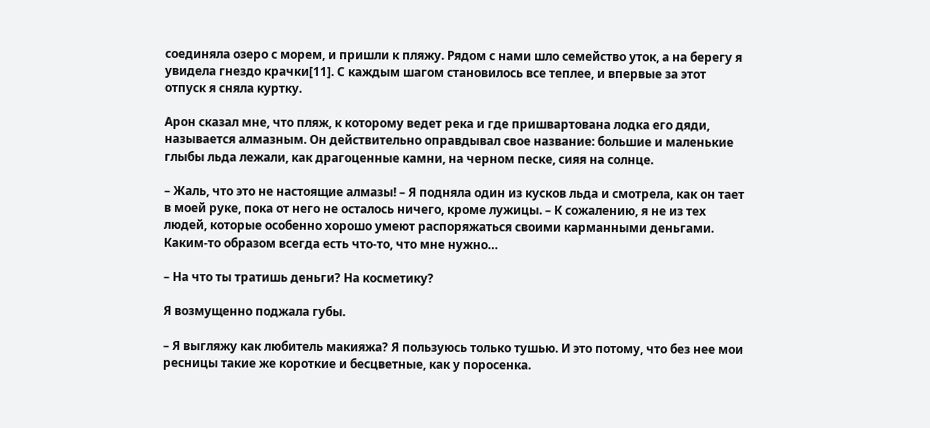соединяла озеро с морем, и пришли к пляжу. Рядом с нами шло семейство уток, а на берегу я увидела гнездо крачки[11]. С каждым шагом становилось все теплее, и впервые за этот отпуск я сняла куртку.

Арон сказал мне, что пляж, к которому ведет река и где пришвартована лодка его дяди, называется алмазным. Он действительно оправдывал свое название: большие и маленькие глыбы льда лежали, как драгоценные камни, на черном песке, сияя на солнце.

– Жаль, что это не настоящие алмазы! – Я подняла один из кусков льда и смотрела, как он тает в моей руке, пока от него не осталось ничего, кроме лужицы. – К сожалению, я не из тех людей, которые особенно хорошо умеют распоряжаться своими карманными деньгами. Каким-то образом всегда есть что-то, что мне нужно…

– На что ты тратишь деньги? На косметику?

Я возмущенно поджала губы.

– Я выгляжу как любитель макияжа? Я пользуюсь только тушью. И это потому, что без нее мои ресницы такие же короткие и бесцветные, как у поросенка.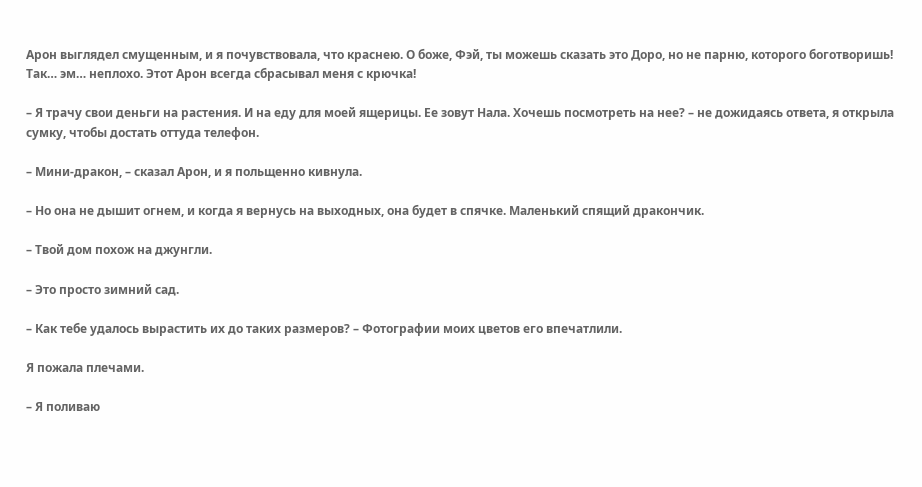Арон выглядел смущенным, и я почувствовала, что краснею. О боже, Фэй, ты можешь сказать это Доро, но не парню, которого боготворишь! Так… эм… неплохо. Этот Арон всегда сбрасывал меня с крючка!

– Я трачу свои деньги на растения. И на еду для моей ящерицы. Ее зовут Нала. Хочешь посмотреть на нее? – не дожидаясь ответа, я открыла сумку, чтобы достать оттуда телефон.

– Мини-дракон, – сказал Арон, и я польщенно кивнула.

– Но она не дышит огнем, и когда я вернусь на выходных, она будет в спячке. Маленький спящий дракончик.

– Твой дом похож на джунгли.

– Это просто зимний сад.

– Как тебе удалось вырастить их до таких размеров? – Фотографии моих цветов его впечатлили.

Я пожала плечами.

– Я поливаю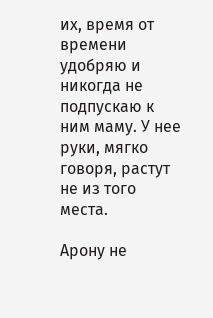их, время от времени удобряю и никогда не подпускаю к ним маму. У нее руки, мягко говоря, растут не из того места.

Арону не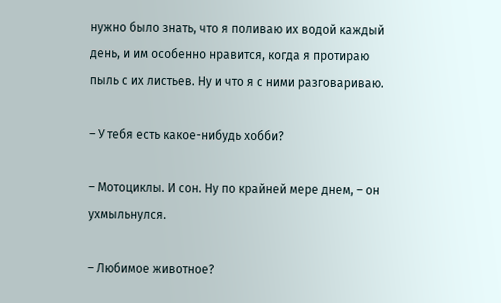нужно было знать, что я поливаю их водой каждый день, и им особенно нравится, когда я протираю пыль с их листьев. Ну и что я с ними разговариваю.

– У тебя есть какое-нибудь хобби?

– Мотоциклы. И сон. Ну по крайней мере днем, – он ухмыльнулся.

– Любимое животное?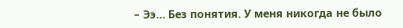– Ээ… Без понятия. У меня никогда не было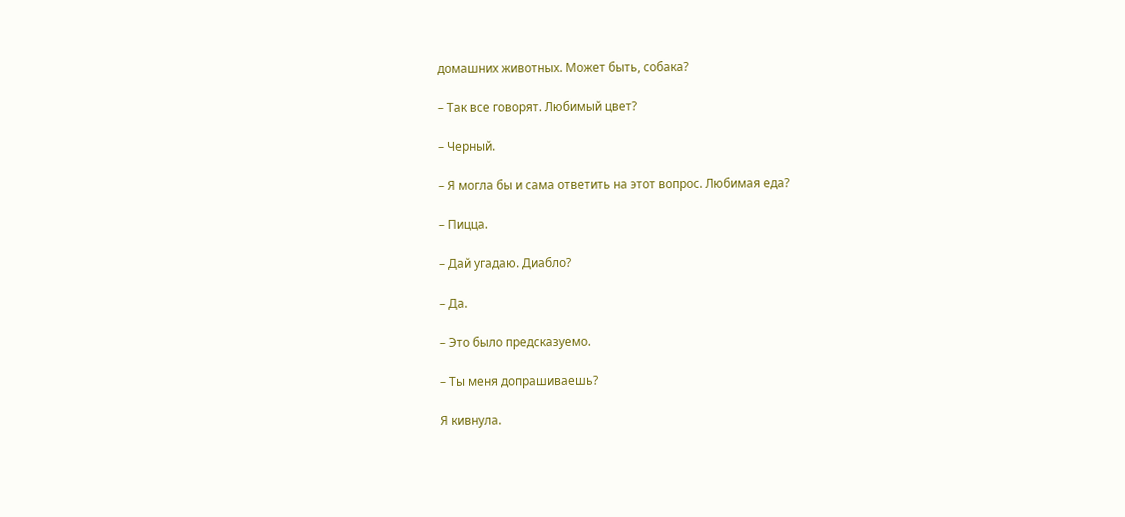домашних животных. Может быть, собака?

– Так все говорят. Любимый цвет?

– Черный.

– Я могла бы и сама ответить на этот вопрос. Любимая еда?

– Пицца.

– Дай угадаю. Диабло?

– Да.

– Это было предсказуемо.

– Ты меня допрашиваешь?

Я кивнула.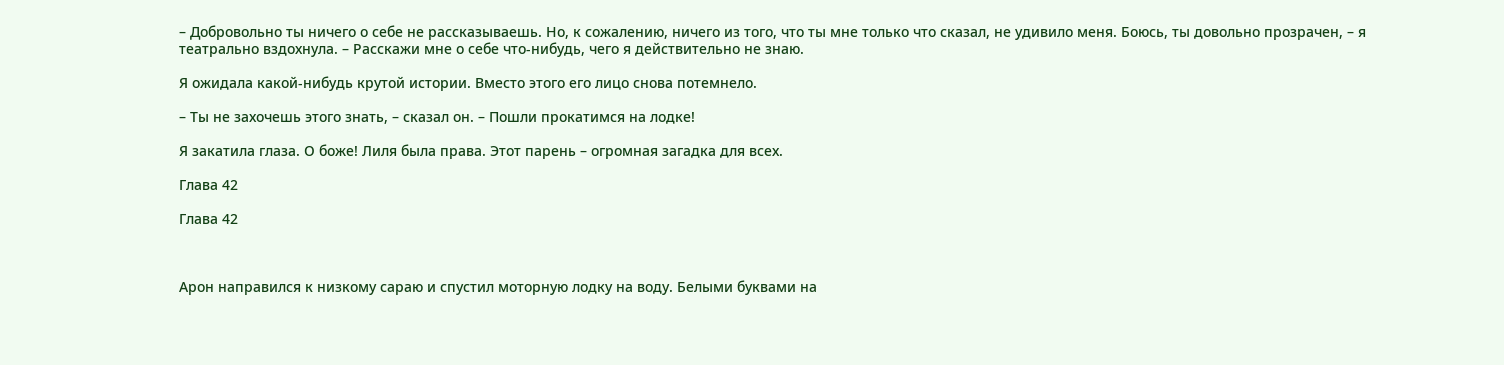– Добровольно ты ничего о себе не рассказываешь. Но, к сожалению, ничего из того, что ты мне только что сказал, не удивило меня. Боюсь, ты довольно прозрачен, – я театрально вздохнула. – Расскажи мне о себе что-нибудь, чего я действительно не знаю.

Я ожидала какой-нибудь крутой истории. Вместо этого его лицо снова потемнело.

– Ты не захочешь этого знать, – сказал он. – Пошли прокатимся на лодке!

Я закатила глаза. О боже! Лиля была права. Этот парень – огромная загадка для всех.

Глава 42

Глава 42



Арон направился к низкому сараю и спустил моторную лодку на воду. Белыми буквами на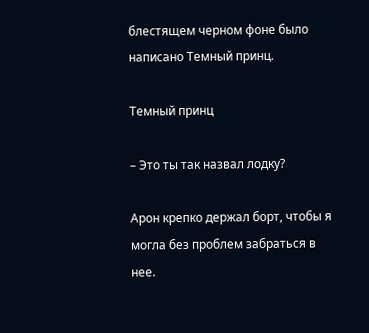блестящем черном фоне было написано Темный принц.

Темный принц

– Это ты так назвал лодку?

Арон крепко держал борт, чтобы я могла без проблем забраться в нее.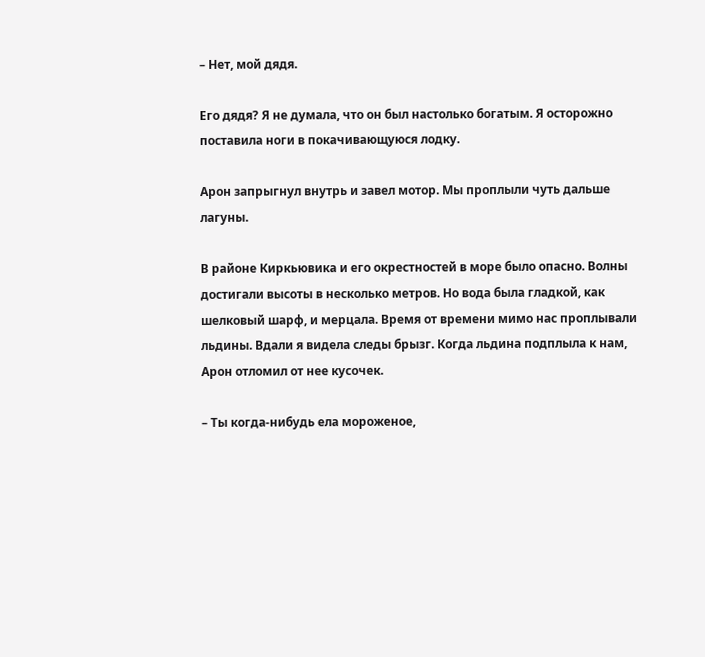– Нет, мой дядя.

Его дядя? Я не думала, что он был настолько богатым. Я осторожно поставила ноги в покачивающуюся лодку.

Арон запрыгнул внутрь и завел мотор. Мы проплыли чуть дальше лагуны.

В районе Киркьювика и его окрестностей в море было опасно. Волны достигали высоты в несколько метров. Но вода была гладкой, как шелковый шарф, и мерцала. Время от времени мимо нас проплывали льдины. Вдали я видела следы брызг. Когда льдина подплыла к нам, Арон отломил от нее кусочек.

– Ты когда-нибудь ела мороженое,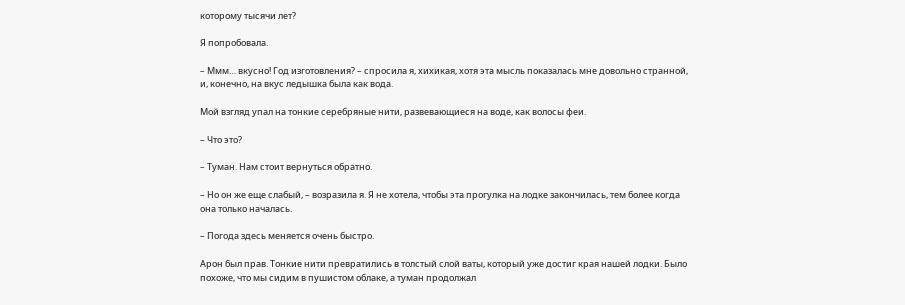которому тысячи лет?

Я попробовала.

– Ммм… вкусно! Год изготовления? – спросила я, хихикая, хотя эта мысль показалась мне довольно странной, и, конечно, на вкус ледышка была как вода.

Мой взгляд упал на тонкие серебряные нити, развевающиеся на воде, как волосы феи.

– Что это?

– Туман. Нам стоит вернуться обратно.

– Но он же еще слабый, – возразила я. Я не хотела, чтобы эта прогулка на лодке закончилась, тем более когда она только началась.

– Погода здесь меняется очень быстро.

Арон был прав. Тонкие нити превратились в толстый слой ваты, который уже достиг края нашей лодки. Было похоже, что мы сидим в пушистом облаке, а туман продолжал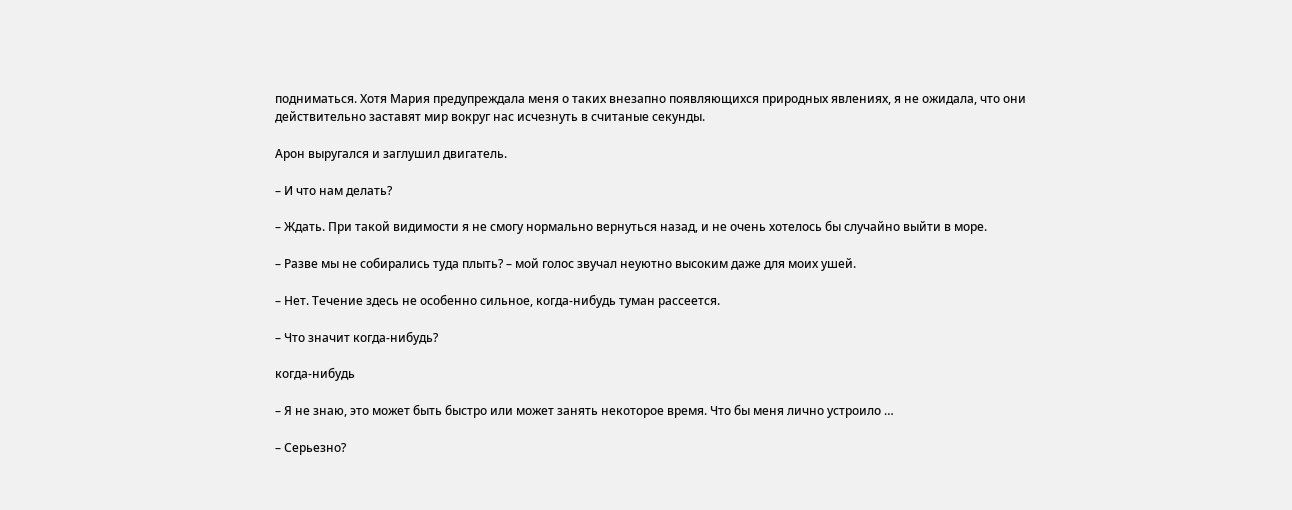подниматься. Хотя Мария предупреждала меня о таких внезапно появляющихся природных явлениях, я не ожидала, что они действительно заставят мир вокруг нас исчезнуть в считаные секунды.

Арон выругался и заглушил двигатель.

– И что нам делать?

– Ждать. При такой видимости я не смогу нормально вернуться назад, и не очень хотелось бы случайно выйти в море.

– Разве мы не собирались туда плыть? – мой голос звучал неуютно высоким даже для моих ушей.

– Нет. Течение здесь не особенно сильное, когда-нибудь туман рассеется.

– Что значит когда-нибудь?

когда-нибудь

– Я не знаю, это может быть быстро или может занять некоторое время. Что бы меня лично устроило …

– Серьезно?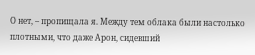О нет, – пропищала я. Между тем облака были настолько плотными, что даже Арон, сидевший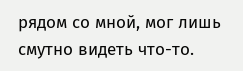рядом со мной, мог лишь смутно видеть что-то.